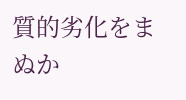質的劣化をまぬか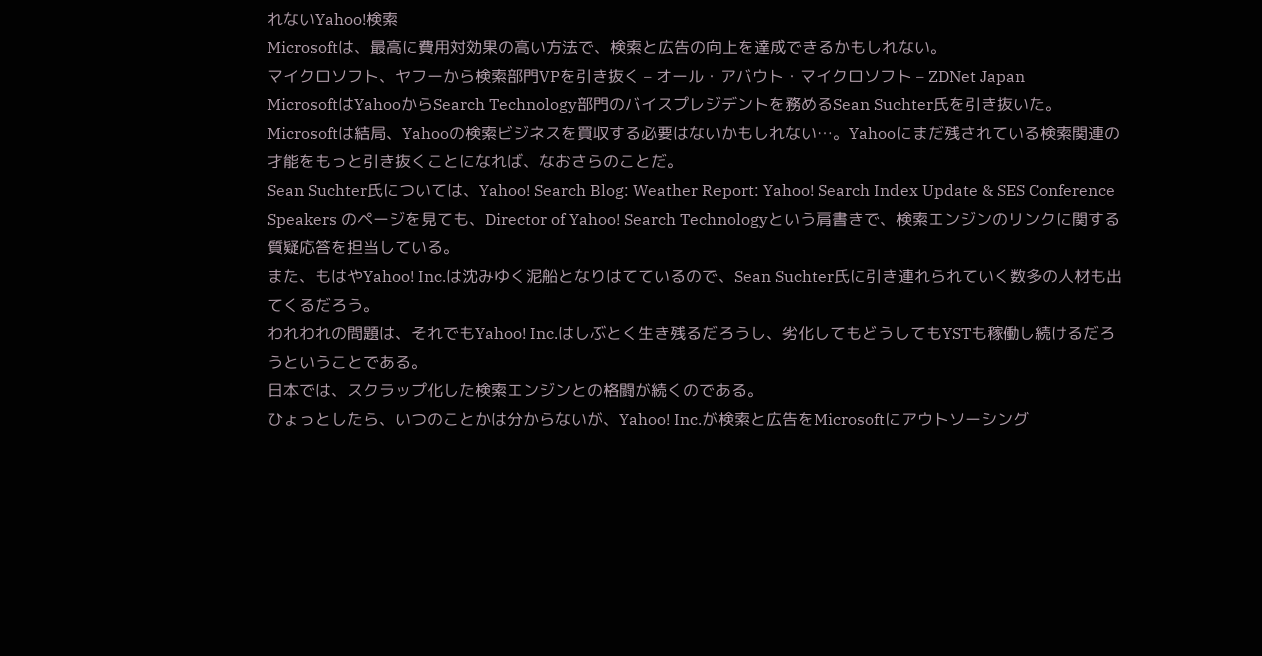れないYahoo!検索
Microsoftは、最高に費用対効果の高い方法で、検索と広告の向上を達成できるかもしれない。
マイクロソフト、ヤフーから検索部門VPを引き抜く – オール・アバウト・マイクロソフト – ZDNet Japan
MicrosoftはYahooからSearch Technology部門のバイスプレジデントを務めるSean Suchter氏を引き抜いた。
Microsoftは結局、Yahooの検索ビジネスを買収する必要はないかもしれない…。Yahooにまだ残されている検索関連の才能をもっと引き抜くことになれば、なおさらのことだ。
Sean Suchter氏については、Yahoo! Search Blog: Weather Report: Yahoo! Search Index Update & SES Conference Speakers のページを見ても、Director of Yahoo! Search Technologyという肩書きで、検索エンジンのリンクに関する質疑応答を担当している。
また、もはやYahoo! Inc.は沈みゆく泥船となりはてているので、Sean Suchter氏に引き連れられていく数多の人材も出てくるだろう。
われわれの問題は、それでもYahoo! Inc.はしぶとく生き残るだろうし、劣化してもどうしてもYSTも稼働し続けるだろうということである。
日本では、スクラップ化した検索エンジンとの格闘が続くのである。
ひょっとしたら、いつのことかは分からないが、Yahoo! Inc.が検索と広告をMicrosoftにアウトソーシング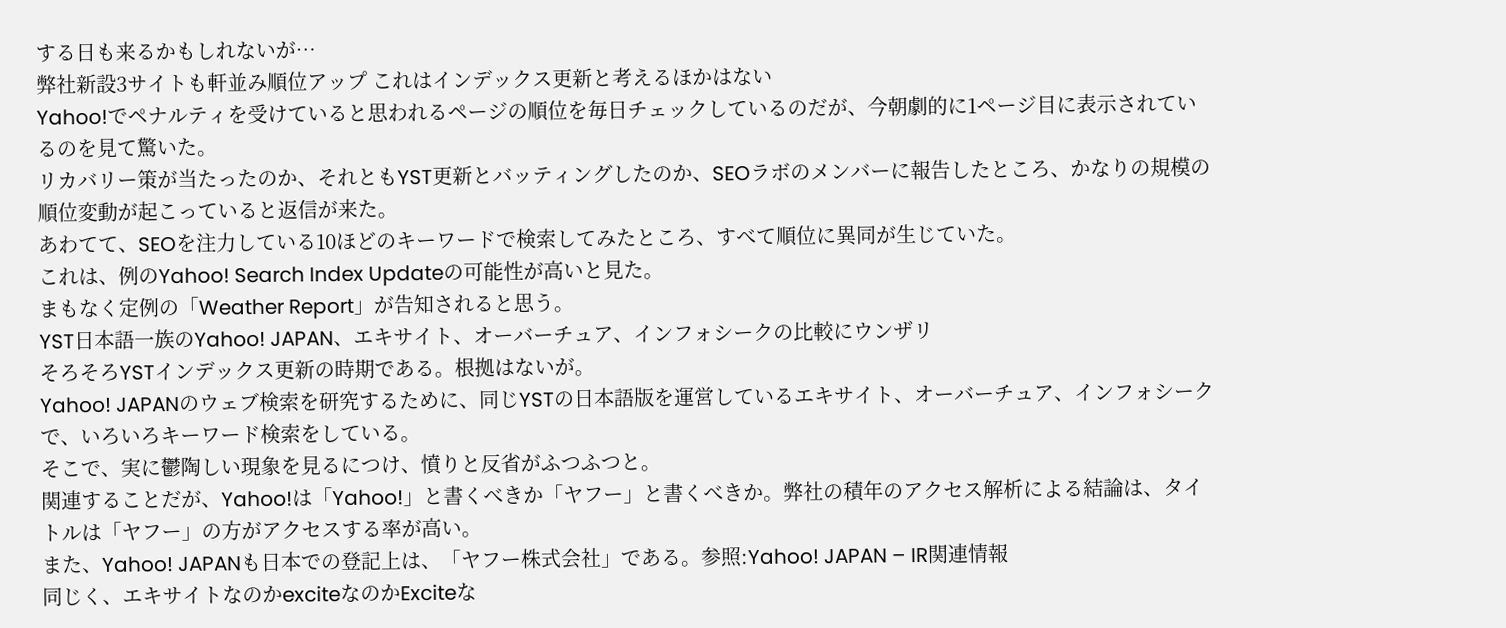する日も来るかもしれないが…
弊社新設3サイトも軒並み順位アップ これはインデックス更新と考えるほかはない
Yahoo!でペナルティを受けていると思われるページの順位を毎日チェックしているのだが、今朝劇的に1ページ目に表示されているのを見て驚いた。
リカバリー策が当たったのか、それともYST更新とバッティングしたのか、SEOラボのメンバーに報告したところ、かなりの規模の順位変動が起こっていると返信が来た。
あわてて、SEOを注力している10ほどのキーワードで検索してみたところ、すべて順位に異同が生じていた。
これは、例のYahoo! Search Index Updateの可能性が高いと見た。
まもなく定例の「Weather Report」が告知されると思う。
YST日本語一族のYahoo! JAPAN、エキサイト、オーバーチュア、インフォシークの比較にウンザリ
そろそろYSTインデックス更新の時期である。根拠はないが。
Yahoo! JAPANのウェブ検索を研究するために、同じYSTの日本語版を運営しているエキサイト、オーバーチュア、インフォシークで、いろいろキーワード検索をしている。
そこで、実に鬱陶しい現象を見るにつけ、憤りと反省がふつふつと。
関連することだが、Yahoo!は「Yahoo!」と書くべきか「ヤフー」と書くべきか。弊社の積年のアクセス解析による結論は、タイトルは「ヤフー」の方がアクセスする率が高い。
また、Yahoo! JAPANも日本での登記上は、「ヤフー株式会社」である。参照:Yahoo! JAPAN – IR関連情報
同じく、エキサイトなのかexciteなのかExciteな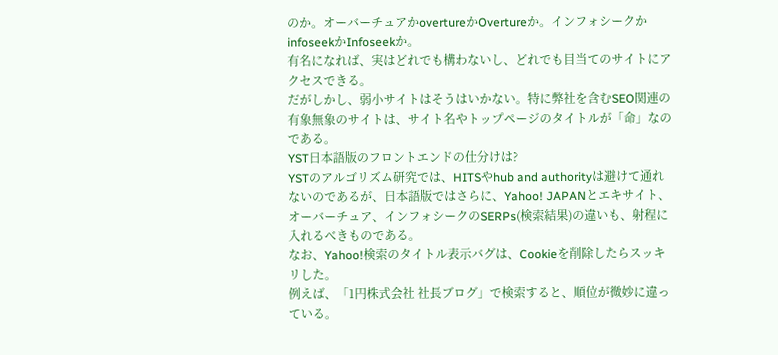のか。オーバーチュアかovertureかOvertureか。インフォシークかinfoseekかInfoseekか。
有名になれば、実はどれでも構わないし、どれでも目当てのサイトにアクセスできる。
だがしかし、弱小サイトはそうはいかない。特に弊社を含むSEO関連の有象無象のサイトは、サイト名やトップページのタイトルが「命」なのである。
YST日本語版のフロントエンドの仕分けは?
YSTのアルゴリズム研究では、HITSやhub and authorityは避けて通れないのであるが、日本語版ではさらに、Yahoo! JAPANとエキサイト、オーバーチュア、インフォシークのSERPs(検索結果)の違いも、射程に入れるべきものである。
なお、Yahoo!検索のタイトル表示バグは、Cookieを削除したらスッキリした。
例えば、「1円株式会社 社長ブログ」で検索すると、順位が微妙に違っている。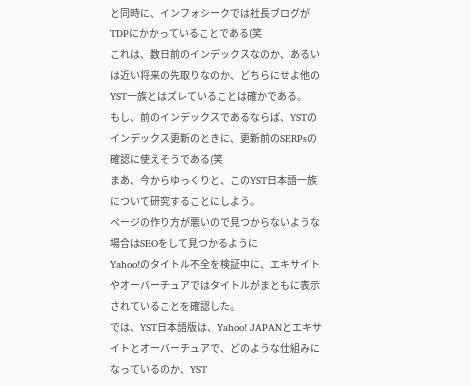と同時に、インフォシークでは社長ブログがTDPにかかっていることである(笑
これは、数日前のインデックスなのか、あるいは近い将来の先取りなのか、どちらにせよ他のYST一族とはズレていることは確かである。
もし、前のインデックスであるならば、YSTのインデックス更新のときに、更新前のSERPsの確認に使えそうである(笑
まあ、今からゆっくりと、このYST日本語一族について研究することにしよう。
ページの作り方が悪いので見つからないような場合はSEOをして見つかるように
Yahoo!のタイトル不全を検証中に、エキサイトやオーバーチュアではタイトルがまともに表示されていることを確認した。
では、YST日本語版は、Yahoo! JAPANとエキサイトとオーバーチュアで、どのような仕組みになっているのか、YST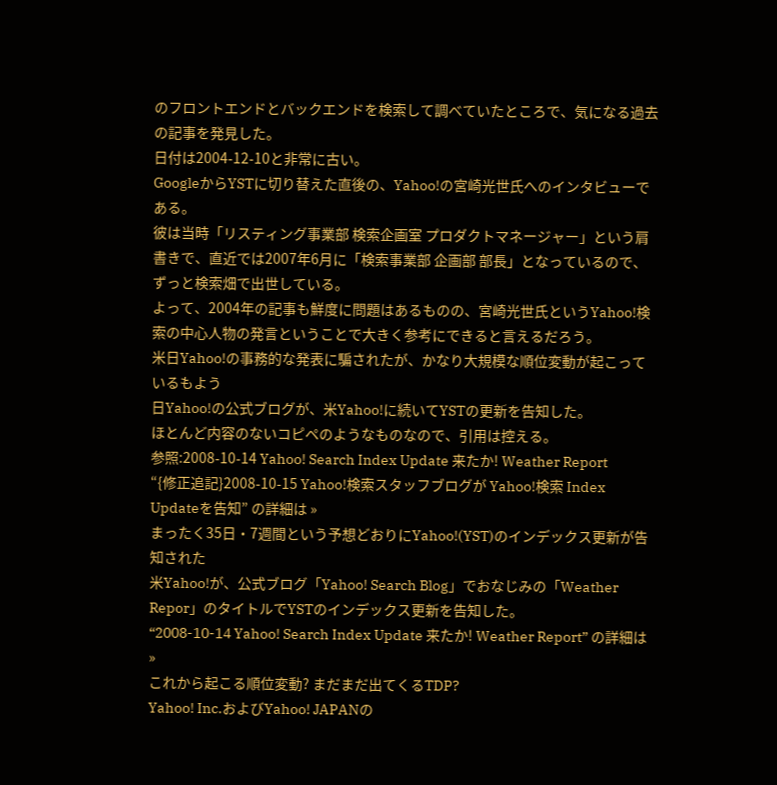のフロントエンドとバックエンドを検索して調べていたところで、気になる過去の記事を発見した。
日付は2004-12-10と非常に古い。
GoogleからYSTに切り替えた直後の、Yahoo!の宮崎光世氏へのインタビューである。
彼は当時「リスティング事業部 検索企画室 プロダクトマネージャー」という肩書きで、直近では2007年6月に「検索事業部 企画部 部長」となっているので、ずっと検索畑で出世している。
よって、2004年の記事も鮮度に問題はあるものの、宮崎光世氏というYahoo!検索の中心人物の発言ということで大きく参考にできると言えるだろう。
米日Yahoo!の事務的な発表に騙されたが、かなり大規模な順位変動が起こっているもよう
日Yahoo!の公式ブログが、米Yahoo!に続いてYSTの更新を告知した。
ほとんど内容のないコピペのようなものなので、引用は控える。
参照:2008-10-14 Yahoo! Search Index Update 来たか! Weather Report
“{修正追記}2008-10-15 Yahoo!検索スタッフブログが Yahoo!検索 Index Updateを告知” の詳細は »
まったく35日・7週間という予想どおりにYahoo!(YST)のインデックス更新が告知された
米Yahoo!が、公式ブログ「Yahoo! Search Blog」でおなじみの「Weather Repor」のタイトルでYSTのインデックス更新を告知した。
“2008-10-14 Yahoo! Search Index Update 来たか! Weather Report” の詳細は »
これから起こる順位変動? まだまだ出てくるTDP?
Yahoo! Inc.およびYahoo! JAPANの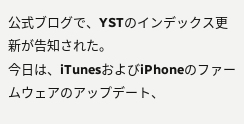公式ブログで、YSTのインデックス更新が告知された。
今日は、iTunesおよびiPhoneのファームウェアのアップデート、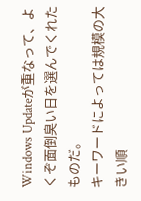Windows Updateが重なって、よくぞ面倒臭い日を選んでくれたものだ。
キーワードによっては規模の大きい順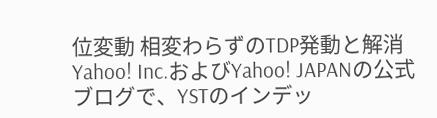位変動 相変わらずのTDP発動と解消
Yahoo! Inc.およびYahoo! JAPANの公式ブログで、YSTのインデッ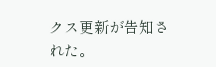クス更新が告知された。